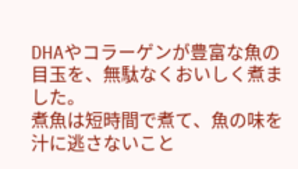DHAやコラーゲンが豊富な魚の目玉を、無駄なくおいしく煮ました。
煮魚は短時間で煮て、魚の味を汁に逃さないこと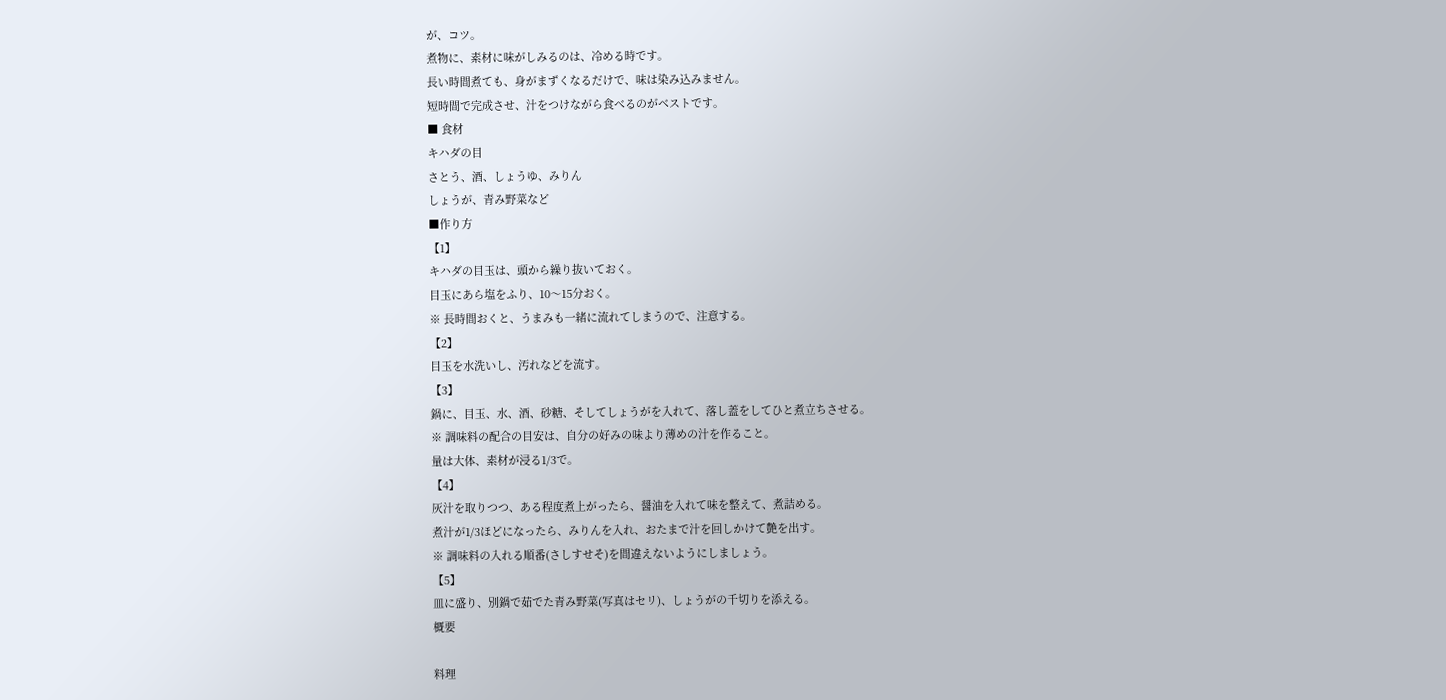が、コツ。
煮物に、素材に味がしみるのは、冷める時です。
長い時間煮ても、身がまずくなるだけで、味は染み込みません。
短時間で完成させ、汁をつけながら食べるのがベストです。
■ 食材
キハダの目
さとう、酒、しょうゆ、みりん
しょうが、青み野菜など
■作り方
【1】
キハダの目玉は、頭から繰り抜いておく。
目玉にあら塩をふり、10〜15分おく。
※ 長時間おくと、うまみも一緒に流れてしまうので、注意する。
【2】
目玉を水洗いし、汚れなどを流す。
【3】
鍋に、目玉、水、酒、砂糖、そしてしょうがを入れて、落し蓋をしてひと煮立ちさせる。
※ 調味料の配合の目安は、自分の好みの味より薄めの汁を作ること。
量は大体、素材が浸る1/3で。
【4】
灰汁を取りつつ、ある程度煮上がったら、醤油を入れて味を整えて、煮詰める。
煮汁が1/3ほどになったら、みりんを入れ、おたまで汁を回しかけて艶を出す。
※ 調味料の入れる順番(さしすせそ)を間違えないようにしましょう。
【5】
皿に盛り、別鍋で茹でた青み野菜(写真はセリ)、しょうがの千切りを添える。
概要

料理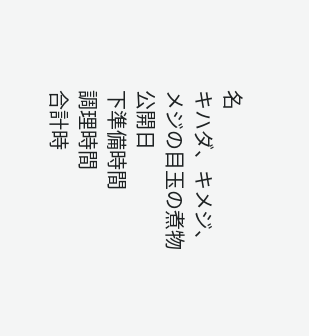名
キハダ、キメジ、メジの目玉の煮物
公開日
下準備時間
調理時間
合計時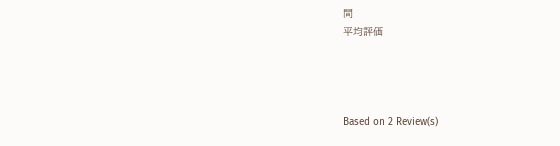間
平均評価




Based on 2 Review(s)